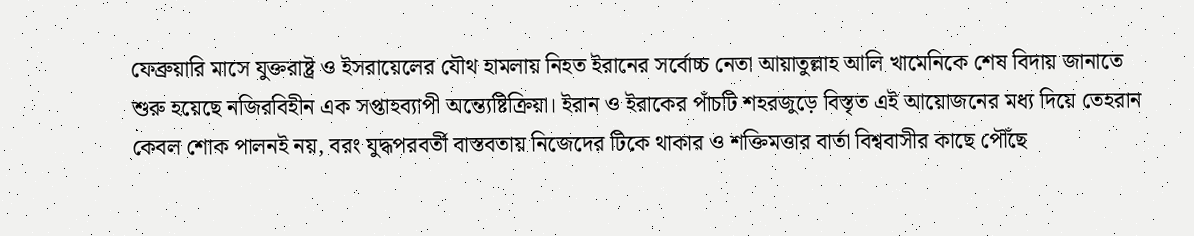ফেব্রুয়ারি মাসে যুক্তরাষ্ট্র ও ইসরায়েলের যৌথ হামলায় নিহত ইরানের সর্বোচ্চ নেতা আয়াতুল্লাহ আলি খামেনিকে শেষ বিদায় জানাতে শুরু হয়েছে নজিরবিহীন এক সপ্তাহব্যাপী অন্ত্যেষ্টিক্রিয়া। ইরান ও ইরাকের পাঁচটি শহরজুড়ে বিস্তৃত এই আয়োজনের মধ্য দিয়ে তেহরান কেবল শোক পালনই নয়, বরং যুদ্ধপরবর্তী বাস্তবতায় নিজেদের টিকে থাকার ও শক্তিমত্তার বার্তা বিশ্ববাসীর কাছে পৌঁছে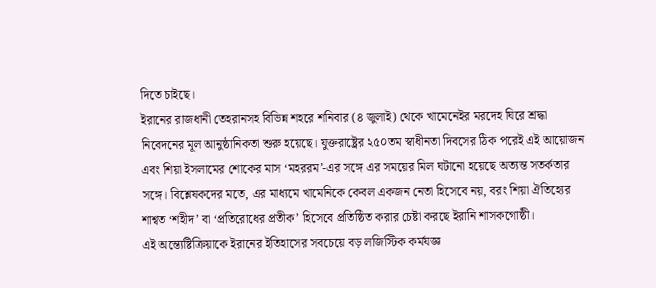দিতে চাইছে।
ইরানের রাজধানী তেহরানসহ বিভিন্ন শহরে শনিবার (৪ জুলাই) থেকে খামেনেইর মরদেহ ঘিরে শ্রদ্ধা নিবেদনের মূল আনুষ্ঠানিকতা শুরু হয়েছে। যুক্তরাষ্ট্রের ২৫০তম স্বাধীনতা দিবসের ঠিক পরেই এই আয়োজন এবং শিয়া ইসলামের শোকের মাস ‘মহররম’-এর সঙ্গে এর সময়ের মিল ঘটানো হয়েছে অত্যন্ত সতর্কতার সঙ্গে। বিশ্লেষকদের মতে, এর মাধ্যমে খামেনিকে কেবল একজন নেতা হিসেবে নয়, বরং শিয়া ঐতিহ্যের শাশ্বত ‘শহীদ’ বা ‘প্রতিরোধের প্রতীক’ হিসেবে প্রতিষ্ঠিত করার চেষ্টা করছে ইরানি শাসকগোষ্ঠী।
এই অন্ত্যেষ্টিক্রিয়াকে ইরানের ইতিহাসের সবচেয়ে বড় লজিস্টিক কর্মযজ্ঞ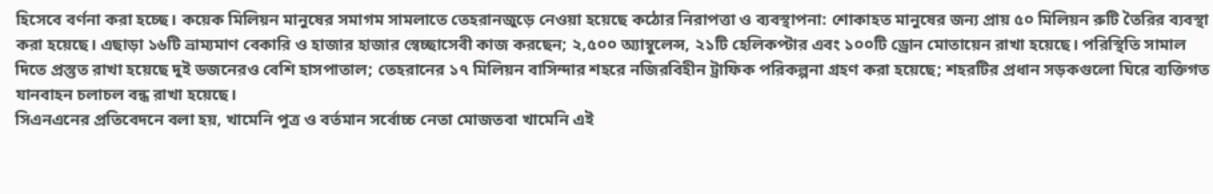হিসেবে বর্ণনা করা হচ্ছে। কয়েক মিলিয়ন মানুষের সমাগম সামলাতে তেহরানজুড়ে নেওয়া হয়েছে কঠোর নিরাপত্তা ও ব্যবস্থাপনা: শোকাহত মানুষের জন্য প্রায় ৫০ মিলিয়ন রুটি তৈরির ব্যবস্থা করা হয়েছে। এছাড়া ১৬টি ভ্রাম্যমাণ বেকারি ও হাজার হাজার স্বেচ্ছাসেবী কাজ করছেন; ২,৫০০ অ্যাম্বুলেন্স, ২১টি হেলিকপ্টার এবং ১০০টি ড্রোন মোতায়েন রাখা হয়েছে। পরিস্থিতি সামাল দিতে প্রস্তুত রাখা হয়েছে দুই ডজনেরও বেশি হাসপাতাল; তেহরানের ১৭ মিলিয়ন বাসিন্দার শহরে নজিরবিহীন ট্রাফিক পরিকল্পনা গ্রহণ করা হয়েছে; শহরটির প্রধান সড়কগুলো ঘিরে ব্যক্তিগত যানবাহন চলাচল বন্ধ রাখা হয়েছে।
সিএনএনের প্রতিবেদনে বলা হয়, খামেনি পুত্র ও বর্তমান সর্বোচ্চ নেতা মোজতবা খামেনি এই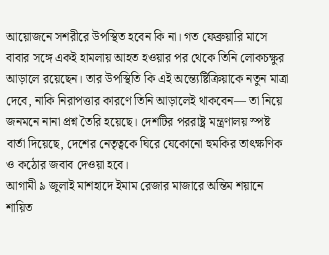আয়োজনে সশরীরে উপস্থিত হবেন কি না। গত ফেব্রুয়ারি মাসে বাবার সঙ্গে একই হামলায় আহত হওয়ার পর থেকে তিনি লোকচক্ষুর আড়ালে রয়েছেন। তার উপস্থিতি কি এই অন্ত্যেষ্টিক্রিয়াকে নতুন মাত্রা দেবে, নাকি নিরাপত্তার কারণে তিনি আড়ালেই থাকবেন— তা নিয়ে জনমনে নানা প্রশ্ন তৈরি হয়েছে। দেশটির পররাষ্ট্র মন্ত্রণালয় স্পষ্ট বার্তা দিয়েছে, দেশের নেতৃত্বকে ঘিরে যেকোনো হুমকির তাৎক্ষণিক ও কঠোর জবাব দেওয়া হবে।
আগামী ৯ জুলাই মাশহাদে ইমাম রেজার মাজারে অন্তিম শয়ানে শায়িত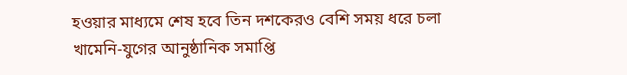হওয়ার মাধ্যমে শেষ হবে তিন দশকেরও বেশি সময় ধরে চলা খামেনি-যুগের আনুষ্ঠানিক সমাপ্তি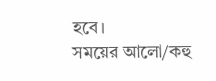হবে।
সময়ের আলো/কহু